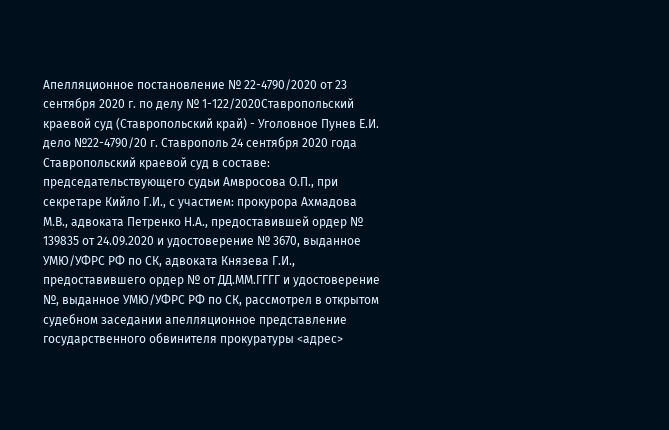Апелляционное постановление № 22-4790/2020 от 23 сентября 2020 г. по делу № 1-122/2020Ставропольский краевой суд (Ставропольский край) - Уголовное Пунев Е.И. дело №22-4790/20 г. Ставрополь 24 сентября 2020 года Ставропольский краевой суд в составе: председательствующего судьи Амвросова О.П., при секретаре Кийло Г.И., с участием: прокурора Ахмадова М.В., адвоката Петренко Н.А., предоставившей ордер № 139835 от 24.09.2020 и удостоверение № 3670, выданное УМЮ/УФРС РФ по СК, адвоката Князева Г.И., предоставившего ордер № от ДД.ММ.ГГГГ и удостоверение №, выданное УМЮ/УФРС РФ по СК, рассмотрел в открытом судебном заседании апелляционное представление государственного обвинителя прокуратуры <адрес>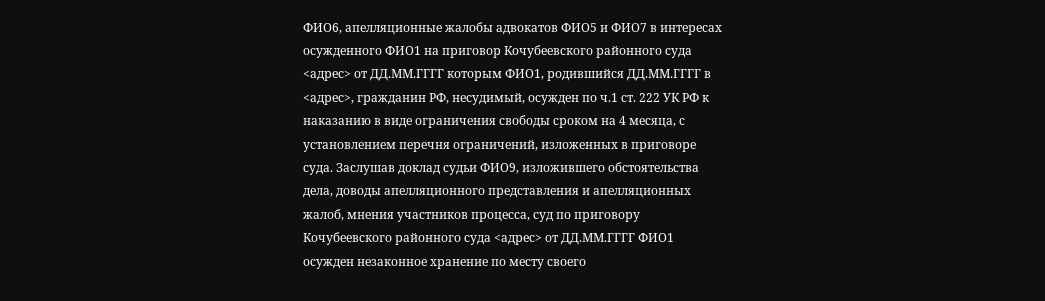ФИО6, апелляционные жалобы адвокатов ФИО5 и ФИО7 в интересах осужденного ФИО1 на приговор Кочубеевского районного суда <адрес> от ДД.ММ.ГГГГ которым ФИО1, родившийся ДД.ММ.ГГГГ в <адрес>, гражданин РФ, несудимый, осужден по ч.1 ст. 222 УК РФ к наказанию в виде ограничения свободы сроком на 4 месяца, с установлением перечня ограничений, изложенных в приговоре суда. Заслушав доклад судьи ФИО9, изложившего обстоятельства дела, доводы апелляционного представления и апелляционных жалоб, мнения участников процесса, суд по приговору Кочубеевского районного суда <адрес> от ДД.ММ.ГГГГ ФИО1 осужден незаконное хранение по месту своего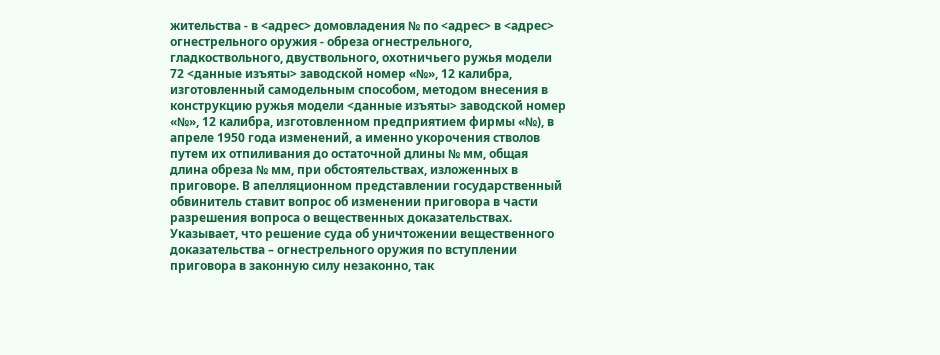жительства - в <адрес> домовладения № по <адрес> в <адрес> огнестрельного оружия - обреза огнестрельного, гладкоствольного, двуствольного, охотничьего ружья модели 72 <данные изъяты> заводской номер «№», 12 калибра, изготовленный самодельным способом, методом внесения в конструкцию ружья модели <данные изъяты> заводской номер «№», 12 калибра, изготовленном предприятием фирмы «№), в апреле 1950 года изменений, а именно укорочения стволов путем их отпиливания до остаточной длины № мм, общая длина обреза № мм, при обстоятельствах, изложенных в приговоре. В апелляционном представлении государственный обвинитель ставит вопрос об изменении приговора в части разрешения вопроса о вещественных доказательствах. Указывает, что решение суда об уничтожении вещественного доказательства – огнестрельного оружия по вступлении приговора в законную силу незаконно, так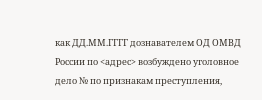как ДД.ММ.ГГГГ дознавателем ОД ОМВД России по <адрес> возбуждено уголовное дело № по признакам преступления,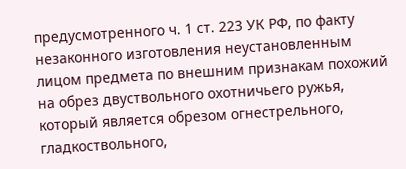предусмотренного ч. 1 ст. 223 УК РФ, по факту незаконного изготовления неустановленным лицом предмета по внешним признакам похожий на обрез двуствольного охотничьего ружья, который является обрезом огнестрельного, гладкоствольного,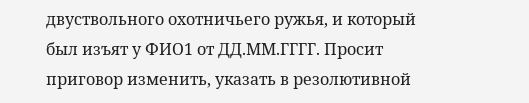двуствольного охотничьего ружья, и который был изъят у ФИО1 от ДД.ММ.ГГГГ. Просит приговор изменить, указать в резолютивной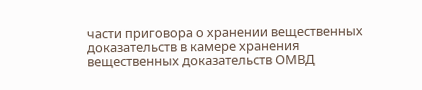части приговора о хранении вещественных доказательств в камере хранения вещественных доказательств ОМВД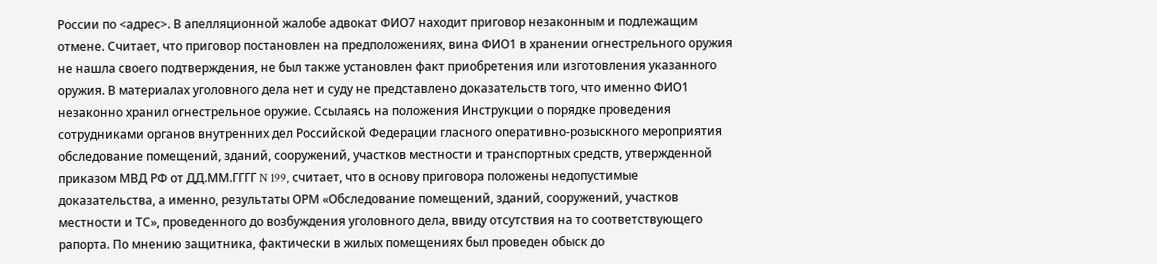России по <адрес>. В апелляционной жалобе адвокат ФИО7 находит приговор незаконным и подлежащим отмене. Считает, что приговор постановлен на предположениях, вина ФИО1 в хранении огнестрельного оружия не нашла своего подтверждения, не был также установлен факт приобретения или изготовления указанного оружия. В материалах уголовного дела нет и суду не представлено доказательств того, что именно ФИО1 незаконно хранил огнестрельное оружие. Ссылаясь на положения Инструкции о порядке проведения сотрудниками органов внутренних дел Российской Федерации гласного оперативно-розыскного мероприятия обследование помещений, зданий, сооружений, участков местности и транспортных средств, утвержденной приказом МВД РФ от ДД.ММ.ГГГГ N 199, считает, что в основу приговора положены недопустимые доказательства, а именно, результаты ОРМ «Обследование помещений, зданий, сооружений, участков местности и ТС», проведенного до возбуждения уголовного дела, ввиду отсутствия на то соответствующего рапорта. По мнению защитника, фактически в жилых помещениях был проведен обыск до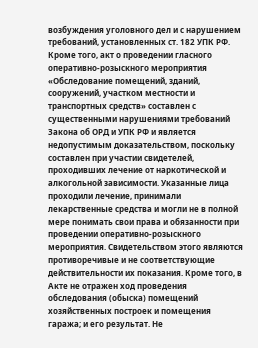возбуждения уголовного дел и с нарушением требований, установленных ст. 182 УПК РФ. Кроме того, акт о проведении гласного оперативно-розыскного мероприятия «Обследование помещений, зданий, сооружений, участком местности и транспортных средств» составлен с существенными нарушениями требований Закона об ОРД и УПК РФ и является недопустимым доказательством, поскольку составлен при участии свидетелей, проходивших лечение от наркотической и алкогольной зависимости. Указанные лица проходили лечение, принимали лекарственные средства и могли не в полной мере понимать свои права и обязанности при проведении оперативно-розыскного мероприятия. Свидетельством этого являются противоречивые и не соответствующие действительности их показания. Кроме того, в Акте не отражен ход проведения обследования (обыска) помещений хозяйственных построек и помещения гаража; и его результат. Не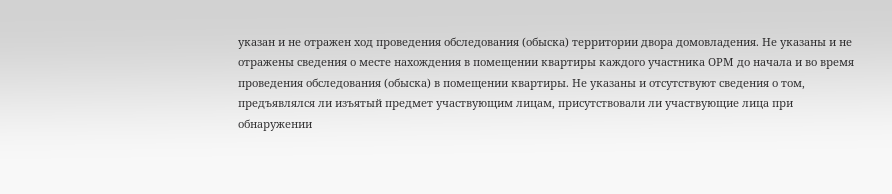указан и не отражен ход проведения обследования (обыска) территории двора домовладения. Не указаны и не отражены сведения о месте нахождения в помещении квартиры каждого участника ОРМ до начала и во время проведения обследования (обыска) в помещении квартиры. Не указаны и отсутствуют сведения о том, предъявлялся ли изъятый предмет участвующим лицам, присутствовали ли участвующие лица при обнаружении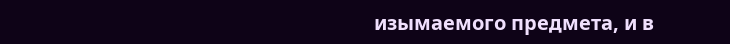изымаемого предмета, и в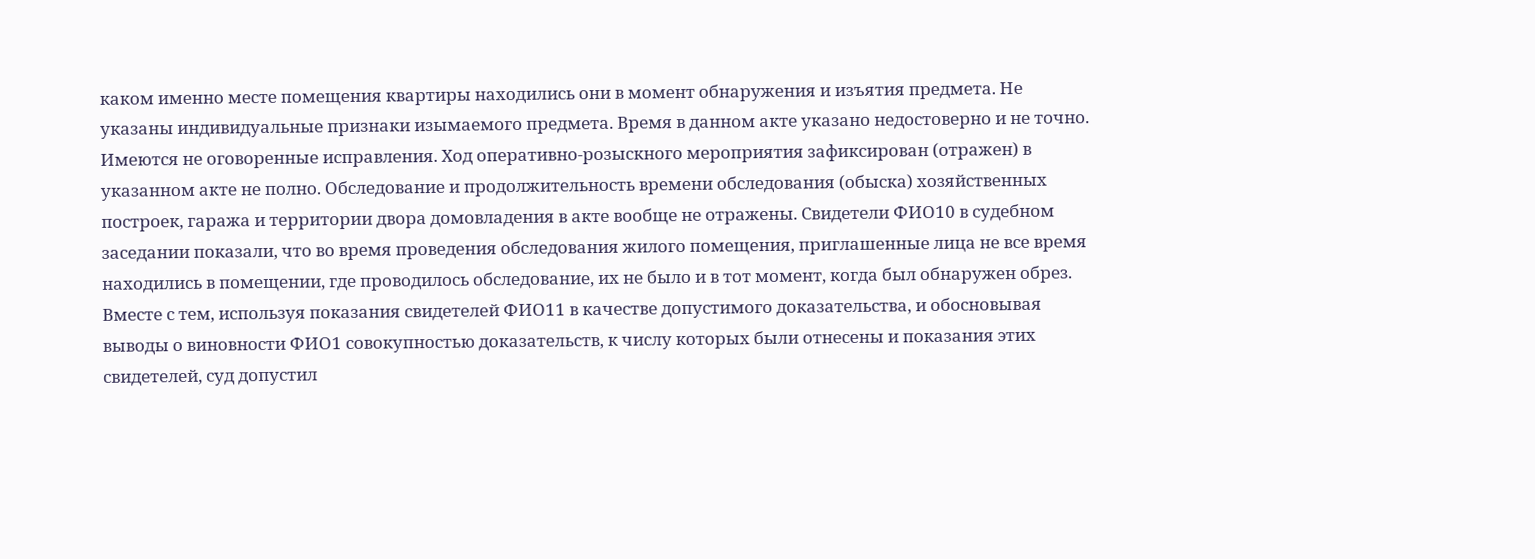каком именно месте помещения квартиры находились они в момент обнаружения и изъятия предмета. Не указаны индивидуальные признаки изымаемого предмета. Время в данном акте указано недостоверно и не точно. Имеются не оговоренные исправления. Ход оперативно-розыскного мероприятия зафиксирован (отражен) в указанном акте не полно. Обследование и продолжительность времени обследования (обыска) хозяйственных построек, гаража и территории двора домовладения в акте вообще не отражены. Свидетели ФИО10 в судебном заседании показали, что во время проведения обследования жилого помещения, приглашенные лица не все время находились в помещении, где проводилось обследование, их не было и в тот момент, когда был обнаружен обрез. Вместе с тем, используя показания свидетелей ФИО11 в качестве допустимого доказательства, и обосновывая выводы о виновности ФИО1 совокупностью доказательств, к числу которых были отнесены и показания этих свидетелей, суд допустил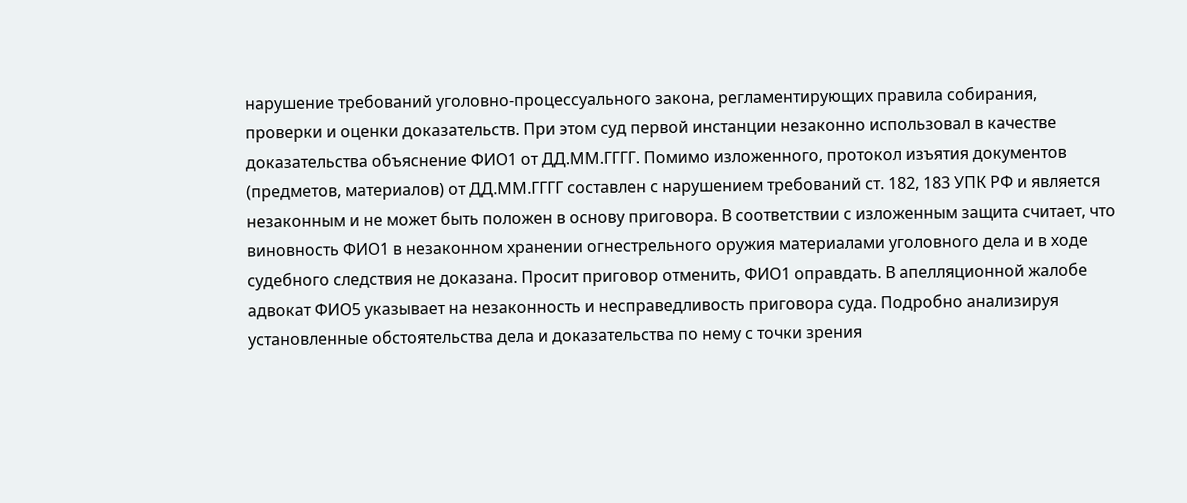нарушение требований уголовно-процессуального закона, регламентирующих правила собирания, проверки и оценки доказательств. При этом суд первой инстанции незаконно использовал в качестве доказательства объяснение ФИО1 от ДД.ММ.ГГГГ. Помимо изложенного, протокол изъятия документов (предметов, материалов) от ДД.ММ.ГГГГ составлен с нарушением требований ст. 182, 183 УПК РФ и является незаконным и не может быть положен в основу приговора. В соответствии с изложенным защита считает, что виновность ФИО1 в незаконном хранении огнестрельного оружия материалами уголовного дела и в ходе судебного следствия не доказана. Просит приговор отменить, ФИО1 оправдать. В апелляционной жалобе адвокат ФИО5 указывает на незаконность и несправедливость приговора суда. Подробно анализируя установленные обстоятельства дела и доказательства по нему с точки зрения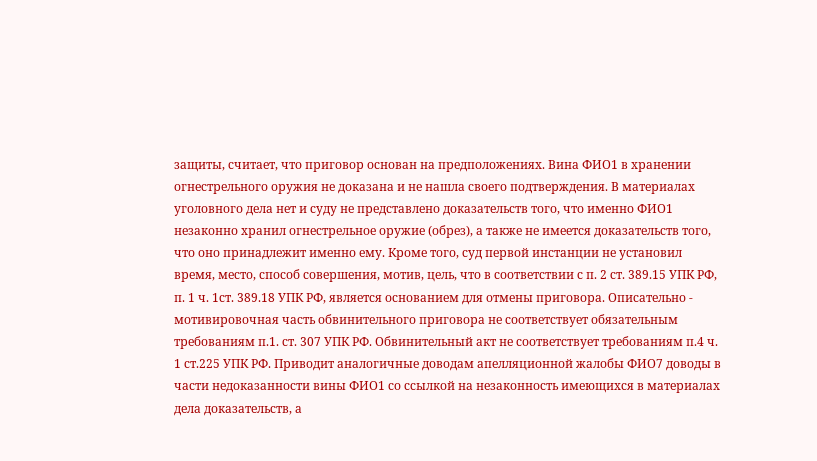защиты, считает, что приговор основан на предположениях. Вина ФИО1 в хранении огнестрельного оружия не доказана и не нашла своего подтверждения. В материалах уголовного дела нет и суду не представлено доказательств того, что именно ФИО1 незаконно хранил огнестрельное оружие (обрез), а также не имеется доказательств того, что оно принадлежит именно ему. Кроме того, суд первой инстанции не установил время, место, способ совершения, мотив, цель, что в соответствии с п. 2 ст. 389.15 УПК РФ, п. 1 ч. 1ст. 389.18 УПК РФ, является основанием для отмены приговора. Описательно - мотивировочная часть обвинительного приговора не соответствует обязательным требованиям п.1. ст. 307 УПК РФ. Обвинительный акт не соответствует требованиям п.4 ч. 1 ст.225 УПК РФ. Приводит аналогичные доводам апелляционной жалобы ФИО7 доводы в части недоказанности вины ФИО1 со ссылкой на незаконность имеющихся в материалах дела доказательств, а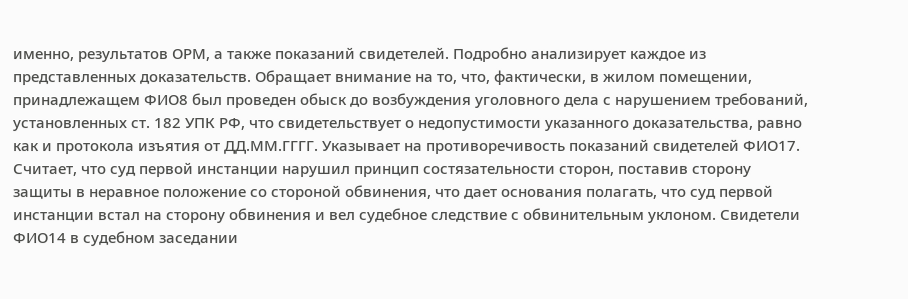именно, результатов ОРМ, а также показаний свидетелей. Подробно анализирует каждое из представленных доказательств. Обращает внимание на то, что, фактически, в жилом помещении, принадлежащем ФИО8 был проведен обыск до возбуждения уголовного дела с нарушением требований, установленных ст. 182 УПК РФ, что свидетельствует о недопустимости указанного доказательства, равно как и протокола изъятия от ДД.ММ.ГГГГ. Указывает на противоречивость показаний свидетелей ФИО17. Считает, что суд первой инстанции нарушил принцип состязательности сторон, поставив сторону защиты в неравное положение со стороной обвинения, что дает основания полагать, что суд первой инстанции встал на сторону обвинения и вел судебное следствие с обвинительным уклоном. Свидетели ФИО14 в судебном заседании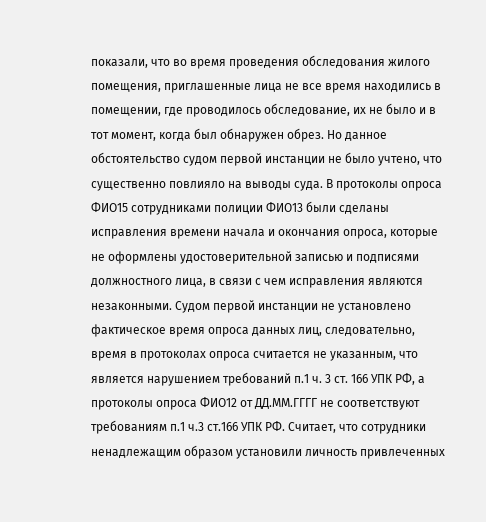показали, что во время проведения обследования жилого помещения, приглашенные лица не все время находились в помещении, где проводилось обследование, их не было и в тот момент, когда был обнаружен обрез. Но данное обстоятельство судом первой инстанции не было учтено, что существенно повлияло на выводы суда. В протоколы опроса ФИО15 сотрудниками полиции ФИО13 были сделаны исправления времени начала и окончания опроса, которые не оформлены удостоверительной записью и подписями должностного лица, в связи с чем исправления являются незаконными. Судом первой инстанции не установлено фактическое время опроса данных лиц, следовательно, время в протоколах опроса считается не указанным, что является нарушением требований п.1 ч. 3 ст. 166 УПК РФ, а протоколы опроса ФИО12 от ДД.ММ.ГГГГ не соответствуют требованиям п.1 ч.3 ст.166 УПК РФ. Считает, что сотрудники ненадлежащим образом установили личность привлеченных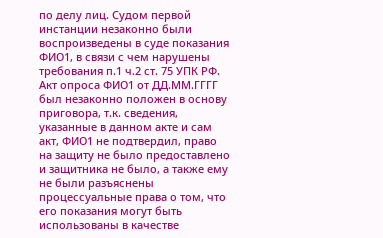по делу лиц. Судом первой инстанции незаконно были воспроизведены в суде показания ФИО1, в связи с чем нарушены требования п.1 ч.2 ст. 75 УПК РФ. Акт опроса ФИО1 от ДД.ММ.ГГГГ был незаконно положен в основу приговора, т.к. сведения, указанные в данном акте и сам акт, ФИО1 не подтвердил, право на защиту не было предоставлено и защитника не было, а также ему не были разъяснены процессуальные права о том, что его показания могут быть использованы в качестве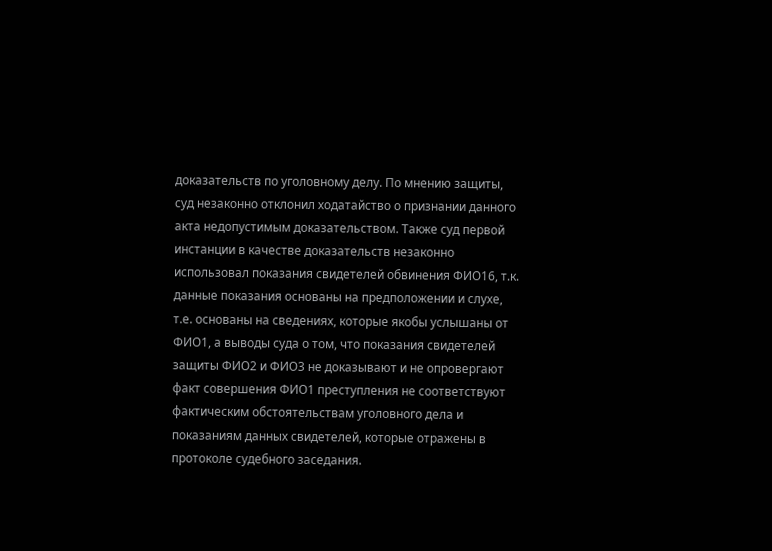доказательств по уголовному делу. По мнению защиты, суд незаконно отклонил ходатайство о признании данного акта недопустимым доказательством. Также суд первой инстанции в качестве доказательств незаконно использовал показания свидетелей обвинения ФИО16, т.к. данные показания основаны на предположении и слухе, т.е. основаны на сведениях, которые якобы услышаны от ФИО1, а выводы суда о том, что показания свидетелей защиты ФИО2 и ФИО3 не доказывают и не опровергают факт совершения ФИО1 преступления не соответствуют фактическим обстоятельствам уголовного дела и показаниям данных свидетелей, которые отражены в протоколе судебного заседания.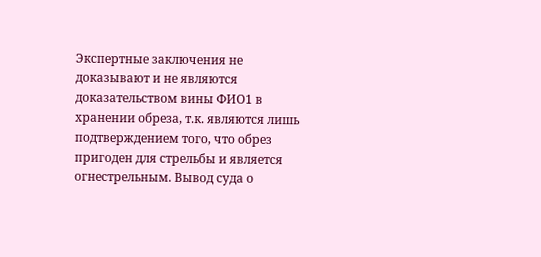Экспертные заключения не доказывают и не являются доказательством вины ФИО1 в хранении обреза, т.к. являются лишь подтверждением того, что обрез пригоден для стрельбы и является огнестрельным. Вывод суда о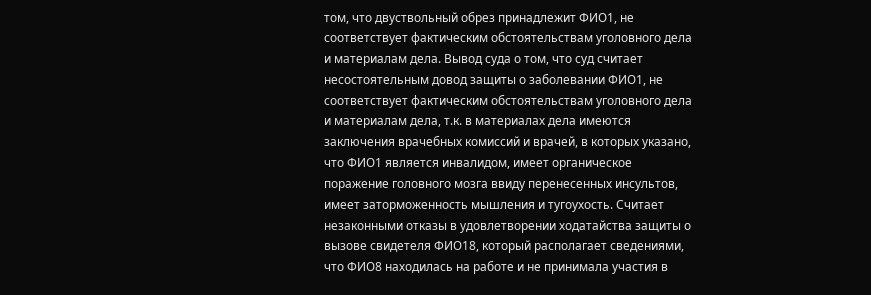том, что двуствольный обрез принадлежит ФИО1, не соответствует фактическим обстоятельствам уголовного дела и материалам дела. Вывод суда о том, что суд считает несостоятельным довод защиты о заболевании ФИО1, не соответствует фактическим обстоятельствам уголовного дела и материалам дела, т.к. в материалах дела имеются заключения врачебных комиссий и врачей, в которых указано, что ФИО1 является инвалидом, имеет органическое поражение головного мозга ввиду перенесенных инсультов, имеет заторможенность мышления и тугоухость. Считает незаконными отказы в удовлетворении ходатайства защиты о вызове свидетеля ФИО18, который располагает сведениями, что ФИО8 находилась на работе и не принимала участия в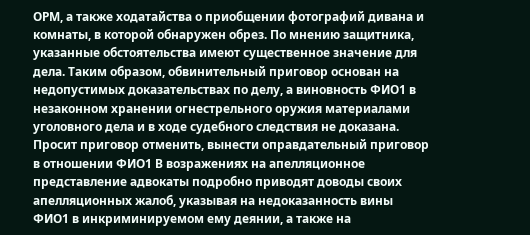ОРМ, а также ходатайства о приобщении фотографий дивана и комнаты, в которой обнаружен обрез. По мнению защитника, указанные обстоятельства имеют существенное значение для дела. Таким образом, обвинительный приговор основан на недопустимых доказательствах по делу, а виновность ФИО1 в незаконном хранении огнестрельного оружия материалами уголовного дела и в ходе судебного следствия не доказана. Просит приговор отменить, вынести оправдательный приговор в отношении ФИО1 В возражениях на апелляционное представление адвокаты подробно приводят доводы своих апелляционных жалоб, указывая на недоказанность вины ФИО1 в инкриминируемом ему деянии, а также на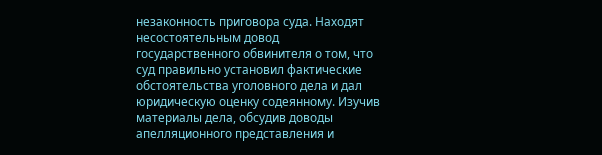незаконность приговора суда. Находят несостоятельным довод государственного обвинителя о том, что суд правильно установил фактические обстоятельства уголовного дела и дал юридическую оценку содеянному. Изучив материалы дела, обсудив доводы апелляционного представления и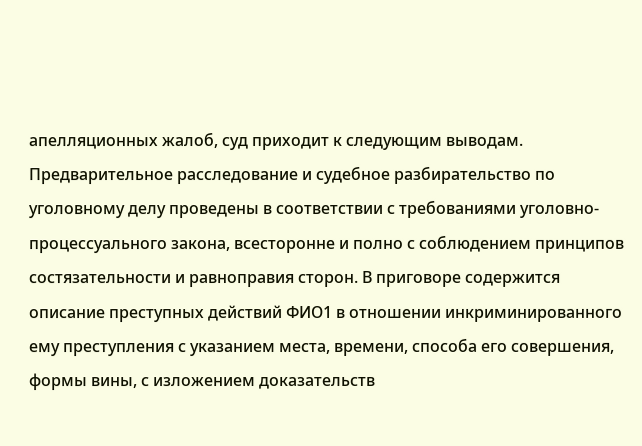апелляционных жалоб, суд приходит к следующим выводам. Предварительное расследование и судебное разбирательство по уголовному делу проведены в соответствии с требованиями уголовно-процессуального закона, всесторонне и полно с соблюдением принципов состязательности и равноправия сторон. В приговоре содержится описание преступных действий ФИО1 в отношении инкриминированного ему преступления с указанием места, времени, способа его совершения, формы вины, с изложением доказательств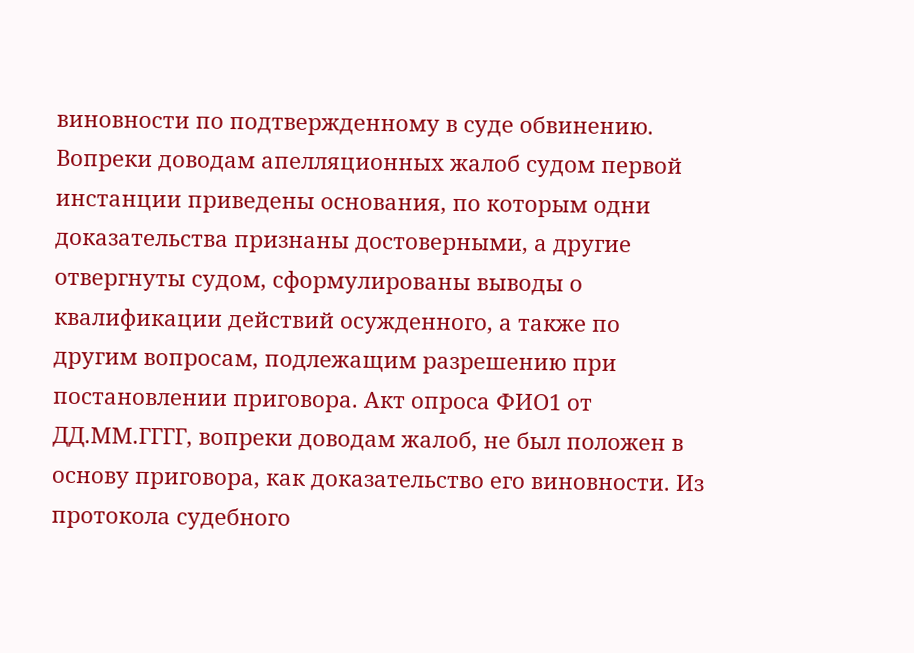виновности по подтвержденному в суде обвинению. Вопреки доводам апелляционных жалоб судом первой инстанции приведены основания, по которым одни доказательства признаны достоверными, а другие отвергнуты судом, сформулированы выводы о квалификации действий осужденного, а также по другим вопросам, подлежащим разрешению при постановлении приговора. Акт опроса ФИО1 от ДД.ММ.ГГГГ, вопреки доводам жалоб, не был положен в основу приговора, как доказательство его виновности. Из протокола судебного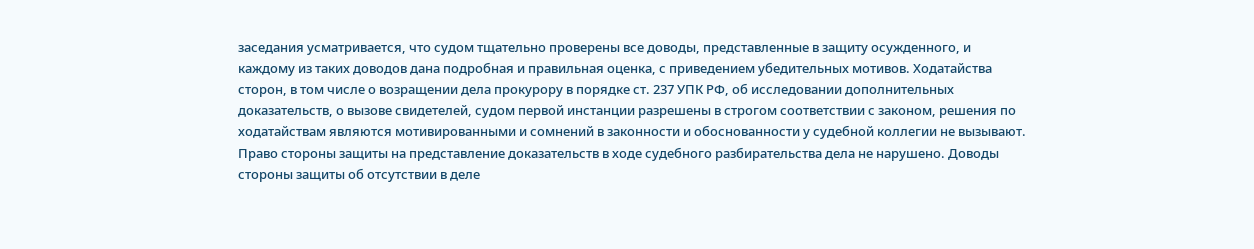заседания усматривается, что судом тщательно проверены все доводы, представленные в защиту осужденного, и каждому из таких доводов дана подробная и правильная оценка, с приведением убедительных мотивов. Ходатайства сторон, в том числе о возращении дела прокурору в порядке ст. 237 УПК РФ, об исследовании дополнительных доказательств, о вызове свидетелей, судом первой инстанции разрешены в строгом соответствии с законом, решения по ходатайствам являются мотивированными и сомнений в законности и обоснованности у судебной коллегии не вызывают. Право стороны защиты на представление доказательств в ходе судебного разбирательства дела не нарушено. Доводы стороны защиты об отсутствии в деле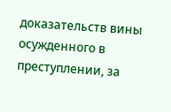доказательств вины осужденного в преступлении, за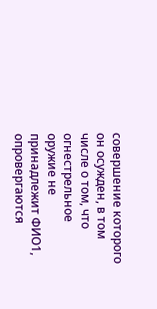совершение которого он осужден, в том числе о том, что огнестрельное оружие не принадлежит ФИО1, опровергаются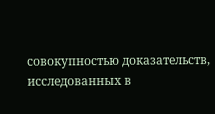совокупностью доказательств, исследованных в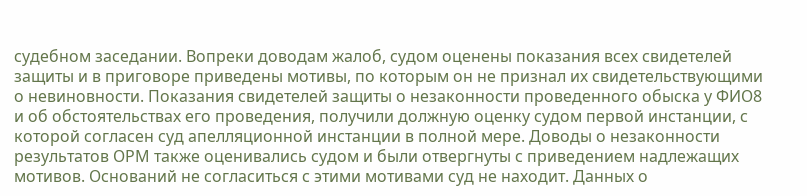судебном заседании. Вопреки доводам жалоб, судом оценены показания всех свидетелей защиты и в приговоре приведены мотивы, по которым он не признал их свидетельствующими о невиновности. Показания свидетелей защиты о незаконности проведенного обыска у ФИО8 и об обстоятельствах его проведения, получили должную оценку судом первой инстанции, с которой согласен суд апелляционной инстанции в полной мере. Доводы о незаконности результатов ОРМ также оценивались судом и были отвергнуты с приведением надлежащих мотивов. Оснований не согласиться с этими мотивами суд не находит. Данных о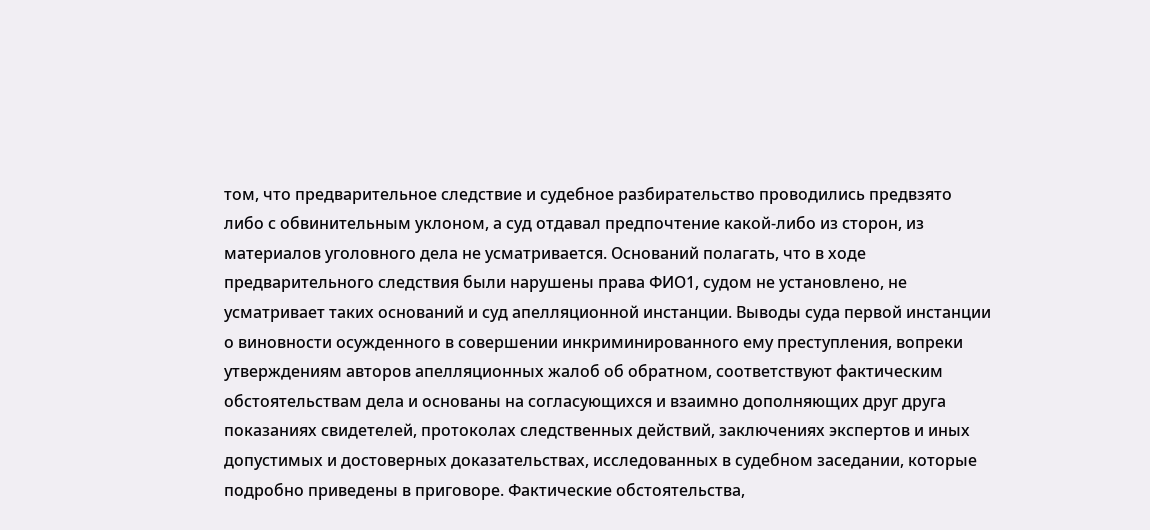том, что предварительное следствие и судебное разбирательство проводились предвзято либо с обвинительным уклоном, а суд отдавал предпочтение какой-либо из сторон, из материалов уголовного дела не усматривается. Оснований полагать, что в ходе предварительного следствия были нарушены права ФИО1, судом не установлено, не усматривает таких оснований и суд апелляционной инстанции. Выводы суда первой инстанции о виновности осужденного в совершении инкриминированного ему преступления, вопреки утверждениям авторов апелляционных жалоб об обратном, соответствуют фактическим обстоятельствам дела и основаны на согласующихся и взаимно дополняющих друг друга показаниях свидетелей, протоколах следственных действий, заключениях экспертов и иных допустимых и достоверных доказательствах, исследованных в судебном заседании, которые подробно приведены в приговоре. Фактические обстоятельства,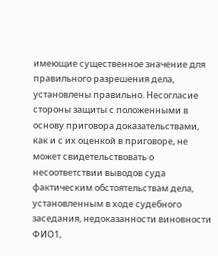имеющие существенное значение для правильного разрешения дела, установлены правильно. Несогласие стороны защиты с положенными в основу приговора доказательствами, как и с их оценкой в приговоре, не может свидетельствовать о несоответствии выводов суда фактическим обстоятельствам дела, установленным в ходе судебного заседания, недоказанности виновности ФИО1,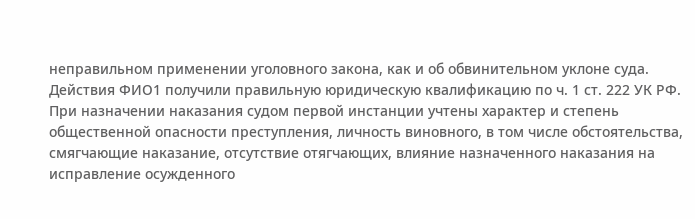неправильном применении уголовного закона, как и об обвинительном уклоне суда. Действия ФИО1 получили правильную юридическую квалификацию по ч. 1 ст. 222 УК РФ. При назначении наказания судом первой инстанции учтены характер и степень общественной опасности преступления, личность виновного, в том числе обстоятельства, смягчающие наказание, отсутствие отягчающих, влияние назначенного наказания на исправление осужденного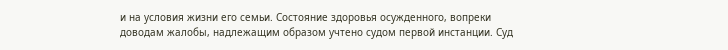и на условия жизни его семьи. Состояние здоровья осужденного, вопреки доводам жалобы, надлежащим образом учтено судом первой инстанции. Суд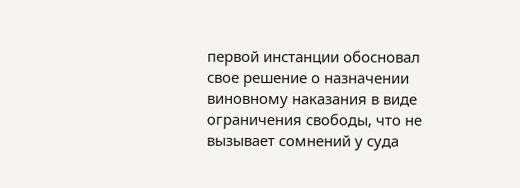первой инстанции обосновал свое решение о назначении виновному наказания в виде ограничения свободы, что не вызывает сомнений у суда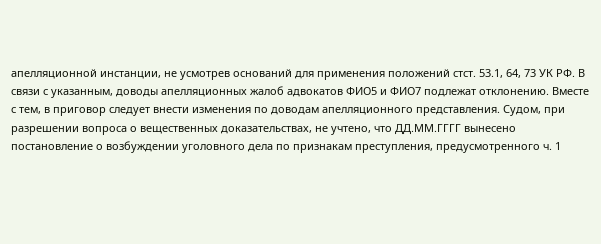апелляционной инстанции, не усмотрев оснований для применения положений стст. 53.1, 64, 73 УК РФ. В связи с указанным, доводы апелляционных жалоб адвокатов ФИО5 и ФИО7 подлежат отклонению. Вместе с тем, в приговор следует внести изменения по доводам апелляционного представления. Судом, при разрешении вопроса о вещественных доказательствах, не учтено, что ДД.ММ.ГГГГ вынесено постановление о возбуждении уголовного дела по признакам преступления, предусмотренного ч. 1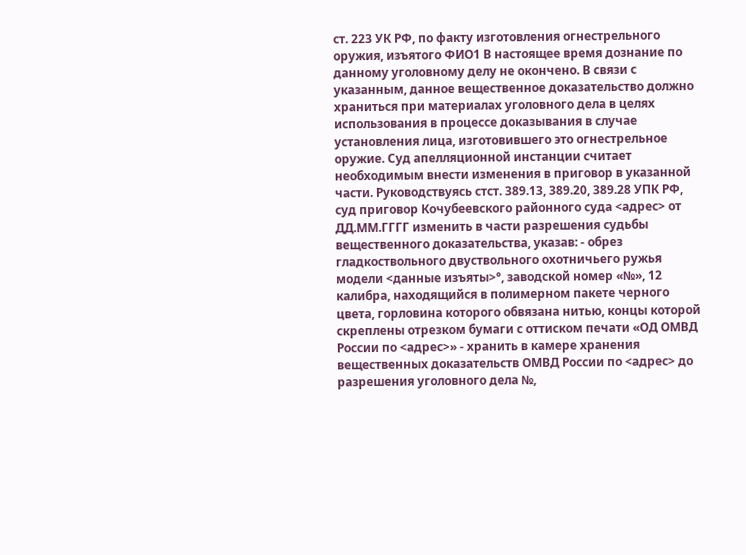ст. 223 УК РФ, по факту изготовления огнестрельного оружия, изъятого ФИО1 В настоящее время дознание по данному уголовному делу не окончено. В связи с указанным, данное вещественное доказательство должно храниться при материалах уголовного дела в целях использования в процессе доказывания в случае установления лица, изготовившего это огнестрельное оружие. Суд апелляционной инстанции считает необходимым внести изменения в приговор в указанной части. Руководствуясь стст. 389.13, 389.20, 389.28 УПК РФ, суд приговор Кочубеевского районного суда <адрес> от ДД.ММ.ГГГГ изменить в части разрешения судьбы вещественного доказательства, указав: - обрез гладкоствольного двуствольного охотничьего ружья модели <данные изъяты>°, заводской номер «№», 12 калибра, находящийся в полимерном пакете черного цвета, горловина которого обвязана нитью, концы которой скреплены отрезком бумаги с оттиском печати «ОД ОМВД России по <адрес>» - хранить в камере хранения вещественных доказательств ОМВД России по <адрес> до разрешения уголовного дела №,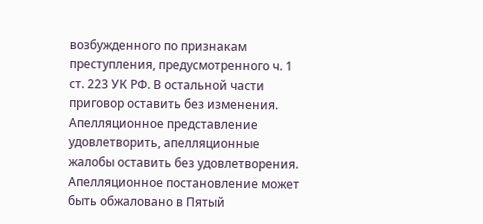возбужденного по признакам преступления, предусмотренного ч. 1 ст. 223 УК РФ. В остальной части приговор оставить без изменения. Апелляционное представление удовлетворить, апелляционные жалобы оставить без удовлетворения. Апелляционное постановление может быть обжаловано в Пятый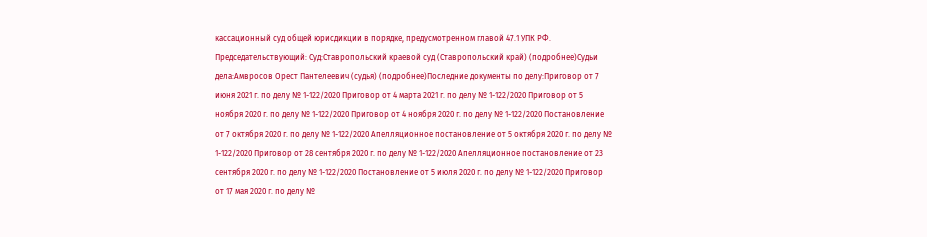кассационный суд общей юрисдикции в порядке, предусмотренном главой 47.1 УПК РФ. Председательствующий: Суд:Ставропольский краевой суд (Ставропольский край) (подробнее)Судьи дела:Амвросов Орест Пантелеевич (судья) (подробнее)Последние документы по делу:Приговор от 7 июня 2021 г. по делу № 1-122/2020 Приговор от 4 марта 2021 г. по делу № 1-122/2020 Приговор от 5 ноября 2020 г. по делу № 1-122/2020 Приговор от 4 ноября 2020 г. по делу № 1-122/2020 Постановление от 7 октября 2020 г. по делу № 1-122/2020 Апелляционное постановление от 5 октября 2020 г. по делу № 1-122/2020 Приговор от 28 сентября 2020 г. по делу № 1-122/2020 Апелляционное постановление от 23 сентября 2020 г. по делу № 1-122/2020 Постановление от 5 июля 2020 г. по делу № 1-122/2020 Приговор от 17 мая 2020 г. по делу №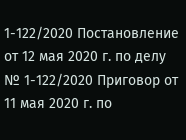1-122/2020 Постановление от 12 мая 2020 г. по делу № 1-122/2020 Приговор от 11 мая 2020 г. по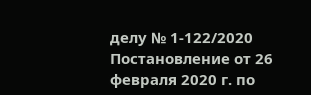делу № 1-122/2020 Постановление от 26 февраля 2020 г. по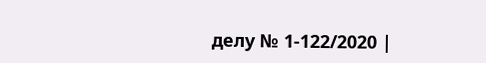делу № 1-122/2020 |